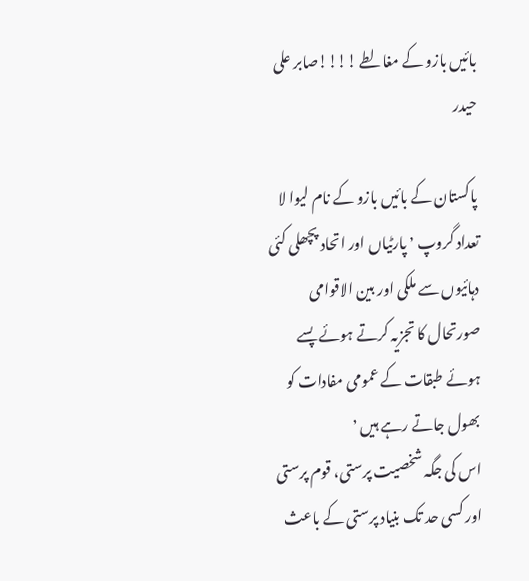بائیں بازو کے مغالطے !!!!صابر علی حیدر

پاکستان کے بائیں بازو کے نام لیوا لا تعداد گروپ ٬ پارٹیاں اور اتحاد پچھلی کئی دہائیوں سے ملکی اور بین الاقوامی صورتحال کا تجزیہ کرتے ہوئے پسے ہوئے طبقات کے عمومی مفادات کو بھول جاتے رہے ہیں ٬
اس کی جگہ شخصیت پرستی، قوم پرستی اور کسی حد تک بنیاد پرستی کے باعث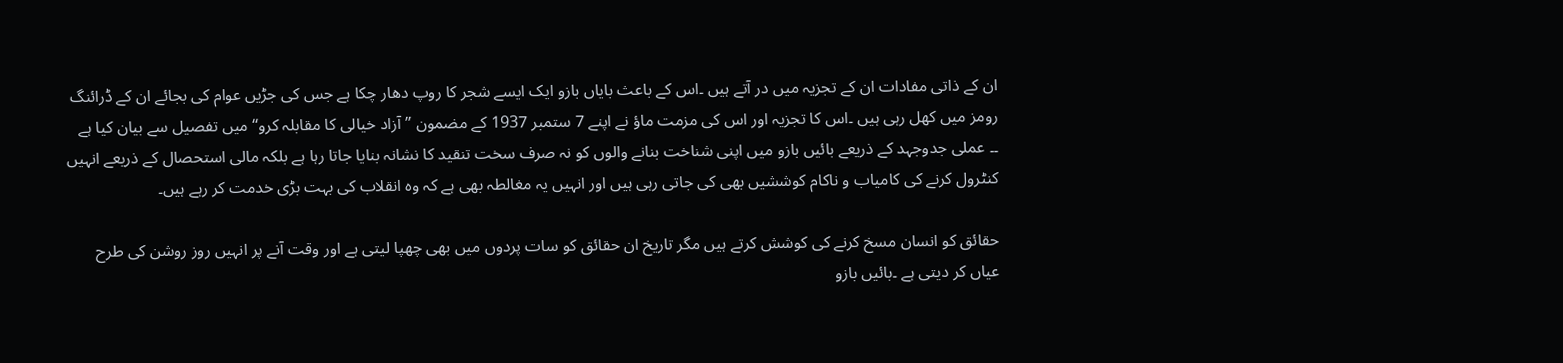ان کے ذاتی مفادات ان کے تجزیہ میں در آتے ہیں ۔اس کے باعث بایاں بازو ایک ایسے شجر کا روپ دھار چکا ہے جس کی جڑیں عوام کی بجائے ان کے ڈرائنگ رومز میں کھل رہی ہیں ۔اس کا تجزیہ اور اس کی مزمت ماؤ نے اپنے 7 ستمبر 1937 کے مضمون ’’آزاد خیالی کا مقابلہ کرو‘‘ میں تفصیل سے بیان کیا ہے ۔۔ عملی جدوجہد کے ذریعے بائیں بازو میں اپنی شناخت بنانے والوں کو نہ صرف سخت تنقید کا نشانہ بنایا جاتا رہا ہے بلکہ مالی استحصال کے ذریعے انہیں کنٹرول کرنے کی کامیاب و ناکام کوششیں بھی کی جاتی رہی ہیں اور انہیں یہ مغالطہ بھی ہے کہ وہ انقلاب کی بہت بڑی خدمت کر رہے ہیں۔

حقائق کو انسان مسخ کرنے کی کوشش کرتے ہیں مگر تاریخ ان حقائق کو سات پردوں میں بھی چھپا لیتی ہے اور وقت آنے پر انہیں روز روشن کی طرح عیاں کر دیتی ہے ۔بائیں بازو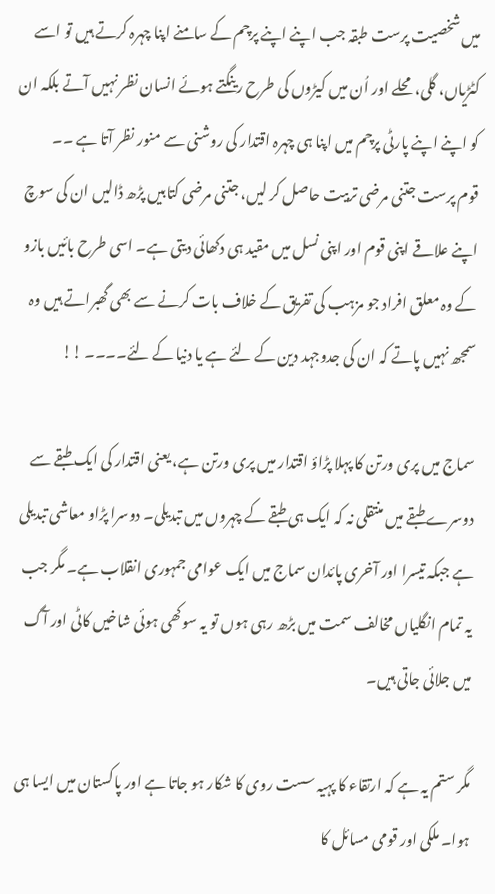میں شخصیت پرست طبقہ جب اپنے اپنے پرچم کے سامنے اپنا چہرہ کرتے ہیں تو اسے کٹڑیاں، گلی، محلے اور اُن میں کیڑوں کی طرح رینگتے ہوئے انسان نظر نہیں آتے بلکہ ان کو اپنے اپنے پارٹی پرچم میں اپنا ہی چہرہ اقتدار کی روشنی سے منور نظر آتا ہے ۔۔
قوم پرست جتنی مرضی تربیت حاصل کر لیں، جتنی مرضی کتابیں پڑھ ڈالیں ان کی سوچ اپنے علاقے اپنی قوم اور اپنی نسل میں مقید ہی دکھائی دیتی ہے۔ اسی طرح بائیں بازو کے وہ معلق افراد جو مزہب کی تفریق کے خلاف بات کرنے سے بھی گھبراتے ہیں وہ سمجھ نہیں پاتے کہ ان کی جدوجہد دین کے لئے ہے یا دنیا کے لئے۔۔۔۔ !!

سماج میں پری ورتن کا پہلا پڑاؤ اقتدار میں پری ورتن ہے، یعنی اقتدار کی ایک طبقے سے دوسرے طبقے میں منتقلی نہ کہ ایک ہی طبقے کے چہروں میں تبدیلی۔ دوسرا پڑاو معاشی تبدیلی ہے جبکہ تیسرا اور آخری پائدان سماج میں ایک عوامی جمہوری انقلاب ہے۔ مگر جب یہ تمام انگلیاں مخالف سمت میں بڑھ رہی ہوں تو یہ سوکھی ہوئی شاخیں کاٹی اور آگ میں جلائی جاتی ہیں۔

مگر ستم یہ ہے کہ ارتقاء کا پہیہ سست روی کا شکار ہو جاتا ہے اور پاکستان میں ایسا ہی ہوا۔ ملکی اور قومی مسائل کا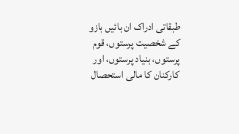طبقاتی ادراک ان بائیں بازو کے شخصیت پرستوں، قوم پرستوں، بنیاد پرستوں، اور کارکنان کا مالی استحصال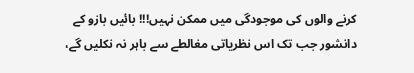کرنے والوں کی موجودگی میں ممکن نہیں!!! بائیں بازو کے دانشور جب تک اس نظریاتی مغالطے سے باہر نہ نکلیں گے،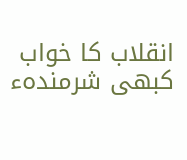انقلاب کا خواب کبھی شرمندہء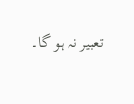تعبیر نہ ہو گا۔